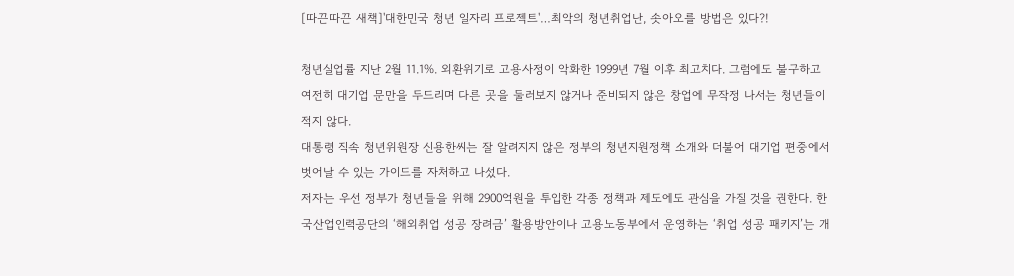[따끈따끈 새책]'대한민국 청년 일자리 프로젝트'…최악의 청년취업난, 솟아오를 방법은 있다?!

청년실업률 지난 2월 11.1%. 외환위기로 고용사정이 악화한 1999년 7월 이후 최고치다. 그럼에도 불구하고 여전히 대기업 문만을 두드리며 다른 곳을 둘러보지 않거나 준비되지 않은 창업에 무작정 나서는 청년들이 적지 않다.
대통령 직속 청년위원장 신용한씨는 잘 알려지지 않은 정부의 청년지원정책 소개와 더불어 대기업 편중에서 벗어날 수 있는 가이드를 자처하고 나섰다.
저자는 우선 정부가 청년들을 위해 2900억원을 투입한 각종 정책과 제도에도 관심을 가질 것을 권한다. 한국산업인력공단의 ‘해외취업 성공 장려금’ 활용방안이나 고용노동부에서 운영하는 ‘취업 성공 패키지’는 개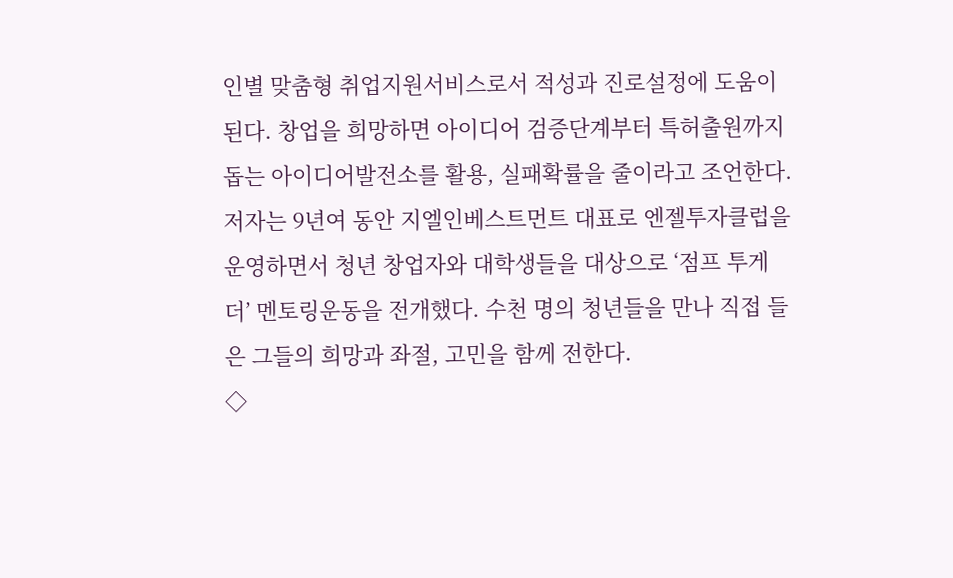인별 맞춤형 취업지원서비스로서 적성과 진로설정에 도움이 된다. 창업을 희망하면 아이디어 검증단계부터 특허출원까지 돕는 아이디어발전소를 활용, 실패확률을 줄이라고 조언한다.
저자는 9년여 동안 지엘인베스트먼트 대표로 엔젤투자클럽을 운영하면서 청년 창업자와 대학생들을 대상으로 ‘점프 투게더’ 멘토링운동을 전개했다. 수천 명의 청년들을 만나 직접 들은 그들의 희망과 좌절, 고민을 함께 전한다.
◇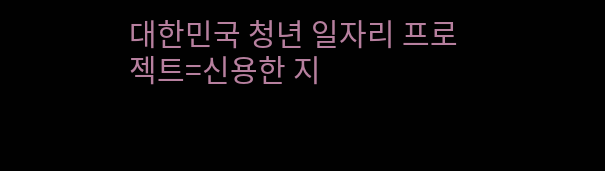대한민국 청년 일자리 프로젝트=신용한 지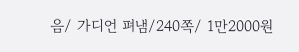음/ 가디언 펴냄/240쪽/ 1만2000원